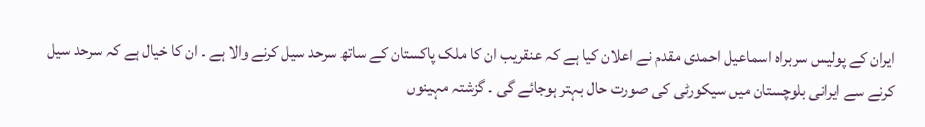ایران کے پولیس سربراہ اسماعیل احمدی مقدم نے اعلان کیا ہے کہ عنقریب ان کا ملک پاکستان کے ساتھ سرحد سیل کرنے والا ہے ۔ ان کا خیال ہے کہ سرحد سیل کرنے سے ایرانی بلوچستان میں سیکورٹی کی صورت حال بہتر ہوجائے گی ۔ گزشتہ مہینوں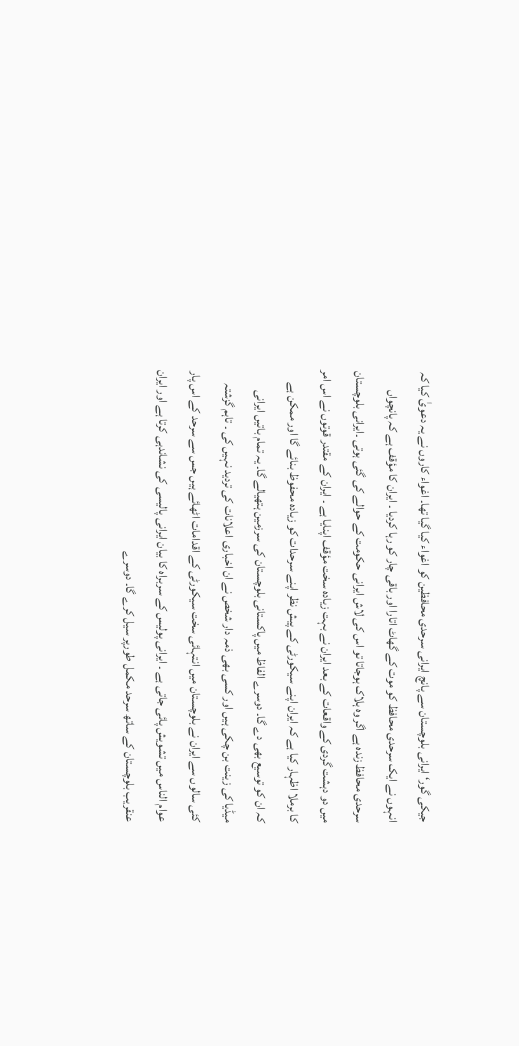جیکی گور‘ ایرانی بلوچستان سے پانچ ایرانی سرحدی محافظین کو اغواء کیا گیا تھا۔ اغواء کاروں نے یہ دعویٰ کیا کہ انہوں نے ایک سرحدی محافظ کو موت کے گھاٹ اتارا اور باقی چار کو رہا کردیا ۔ ایران کا مؤقف ہے کہ پانچواں سرحدی محافظ زندہ ہے اگر وہ ہلاک ہوجاتا تو اس کی لاش ایرانی حکومت کے حوالے کی گئی ہوتی ۔ایرانی بلوچستان میں دو دہشت گردی کے واقعات کے بعد ایران نے بہت زیادہ سخت مؤقف اپنایا ہے ۔ ایران کے مقتدر قوتوں نے اس امر کا برملا اظہار کیا ہے کہ ایران اپنے سیکورٹی کے پیش نظر اپنے سرحدات کو زیادہ محفوظ بنائے گا اور ممکن ہے کہ ان کو توسیع بھی دے گا۔ دوسرے الفاظ میں پاکستانی بلوچستان کی سرزمین ہتھیالے گا۔ یہ تمام باتیں ایرانی میڈیا کی زینت بن چکی ہیں اور کسی بھی ذمہ دار شخص نے ان اخباری اعلانات کی تردید نہیں کی ۔ تاہم گزشتہ کئی سالوں سے ایران نے بلوچستان میں انتہائی سخت سیکورٹی کے اقدامات اٹھائے ہیں جس سے سرحد کے اس پار عوام الناس میں تشویش پائی جاتی ہے ۔ ایرانی پولیس کے سربراہ کا بیان ایرانی پالیسی کی نشاندہی کرتا ہے اور ایران عنقریب بلوچستان کے ساتھ سرحد مکمل طورپر سیل کرے گا۔ دوسرے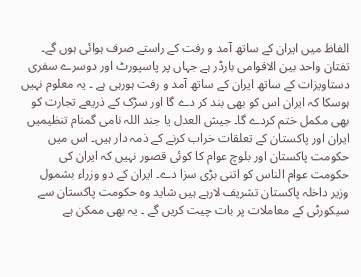الفاظ میں ایران کے ساتھ آمد و رفت کے راستے صرف ہوائی ہوں گے۔ تفتان واحد بین الاقوامی بارڈر ہے جہاں پر پاسپورٹ اور دوسرے سفری دستاویزات کے ساتھ ایران کے ساتھ آمد و رفت ہورہی ہے ۔ یہ معلوم نہیں ہوسکا کہ ایران اس کو بھی بند کر دے گا اور سڑک کے ذریعے تجارت کو بھی مکمل ختم کردے گا۔ جیش العدل یا جند اللہ نامی گمنام تنظیمیں ایران اور پاکستان کے تعلقات خراب کرنے کے ذمہ دار ہیں۔ اس میں حکومت پاکستان اور بلوچ عوام کا کوئی قصور نہیں کہ ایران کی حکومت عوام الناس کو اتنی بڑی سزا دے۔ ایران کے دو وزراء بشمول وزیر داخلہ پاکستان تشریف لارہے ہیں شاید وہ حکومت پاکستان سے سیکورٹی کے معاملات پر بات چیت کریں گے ۔ یہ بھی ممکن ہے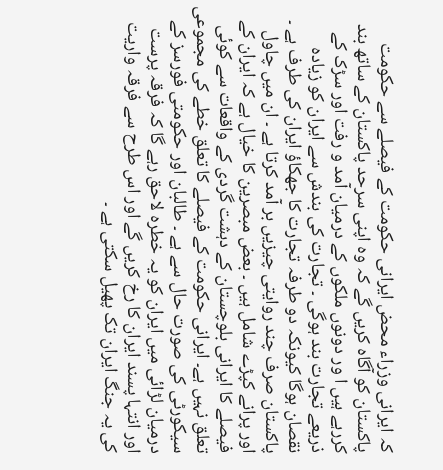کہ ایرانی وزراء محض ایرانی حکومت کے فیصلے سے حکومت پاکستان کو آگاہ کریں گے کہ وہ اپنی سرحد پاکستان کے ساتھ بند کررہے ہیں ا ور دونوں ملکوں کے درمیان آمد و رفت اور سڑک کے ذریعے تجارت بند ہوگی ۔ تجارت کی بندش سے ایران کو زیادہ نقصان ہوگا کیونکہ دو طرفہ تجارت کا جھکاؤ ایران کی طرف ہے ۔ پاکستان صرف چند روایتی چیزیں بر آمد کرتا ہے ۔ ان میں چاول اور پرانے کپڑے شامل ہیں ۔ بعض مبصرین کا خیال ہے کہ ایران کے فیصلے کا ایرانی بلوچستان کے دہشت گردی کے واقعات سے کوئی تعلق نہیں ہے۔ ایرانی حکومت کے فیصلے کا تعلق خطے کی مجموعی سیکورٹی کی صورت حال سے ہے ۔ طالبان اور حکومتی فورسز کے درمیان لڑائی میں ایران کو یہ خطرہ لاحق رہے گا کہ فرقہ پرست اور انتہا پسند ایران کا رخ کریں گے اور اس طرح سے فرقہ واریت کی یہ جنگ ایران تک پھیل سکتی ہے ۔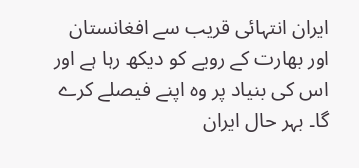ایران انتہائی قریب سے افغانستان اور بھارت کے رویے کو دیکھ رہا ہے اور اس کی بنیاد پر وہ اپنے فیصلے کرے گا۔ بہر حال ایران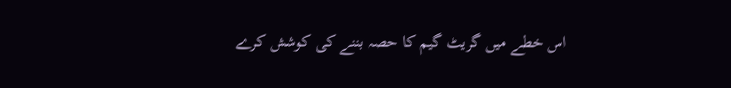اس خطے میں گریٹ گیم کا حصہ بننے کی کوشش کرے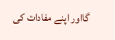گااور اپنے مفادات کی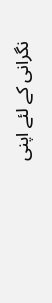نگرانی کے لئے اپنی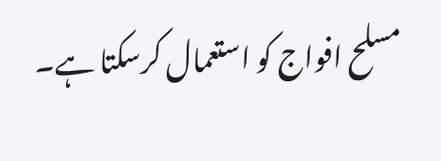مسلح افواج کو استعمال کرسکتا ہے۔